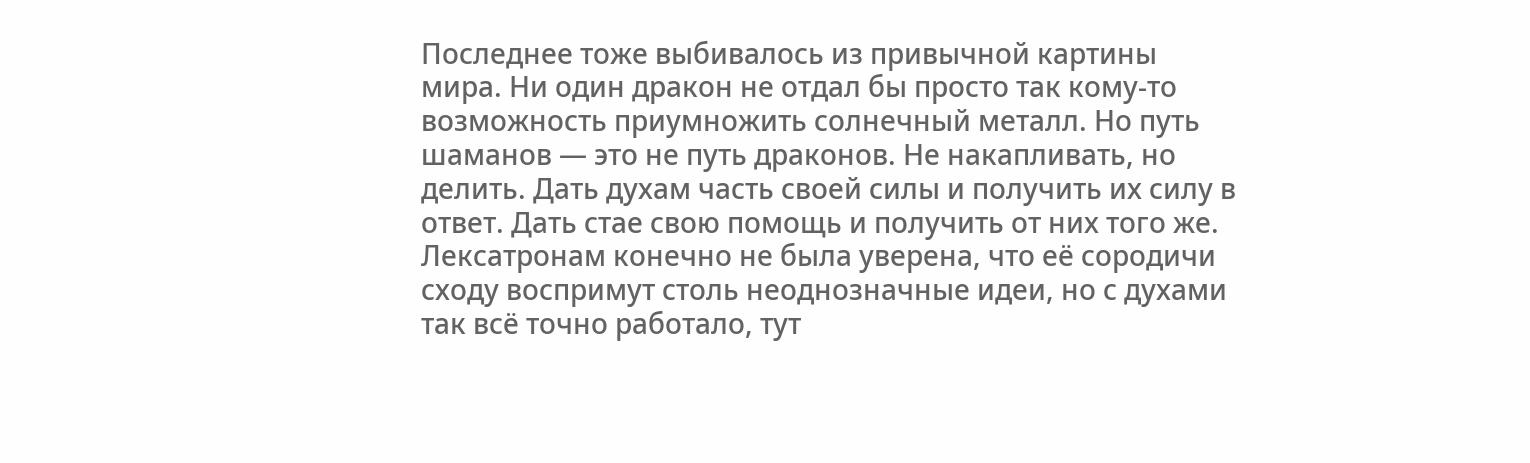Последнее тоже выбивалось из привычной картины мира. Ни один дракон не отдал бы просто так кому-то возможность приумножить солнечный металл. Но путь шаманов — это не путь драконов. Не накапливать, но делить. Дать духам часть своей силы и получить их силу в ответ. Дать стае свою помощь и получить от них того же. Лексатронам конечно не была уверена, что её сородичи сходу воспримут столь неоднозначные идеи, но с духами так всё точно работало, тут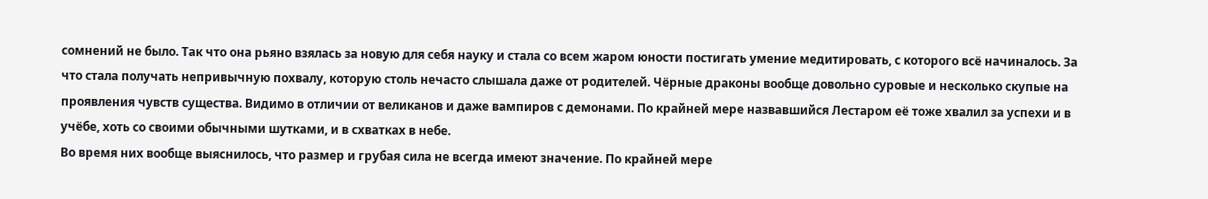сомнений не было. Так что она рьяно взялась за новую для себя науку и стала со всем жаром юности постигать умение медитировать, с которого всё начиналось. За что стала получать непривычную похвалу, которую столь нечасто слышала даже от родителей. Чёрные драконы вообще довольно суровые и несколько скупые на проявления чувств существа. Видимо в отличии от великанов и даже вампиров с демонами. По крайней мере назвавшийся Лестаром её тоже хвалил за успехи и в учёбе, хоть со своими обычными шутками, и в схватках в небе.
Во время них вообще выяснилось, что размер и грубая сила не всегда имеют значение. По крайней мере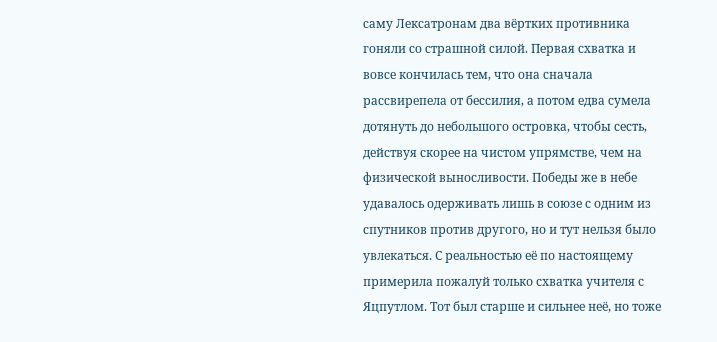саму Лексатронам два вёртких противника гоняли со страшной силой. Первая схватка и вовсе кончилась тем, что она сначала рассвирепела от бессилия, а потом едва сумела дотянуть до небольшого островка, чтобы сесть, действуя скорее на чистом упрямстве, чем на физической выносливости. Победы же в небе удавалось одерживать лишь в союзе с одним из спутников против другого, но и тут нельзя было увлекаться. С реальностью её по настоящему примерила пожалуй только схватка учителя с Яцпутлом. Тот был старше и сильнее неё, но тоже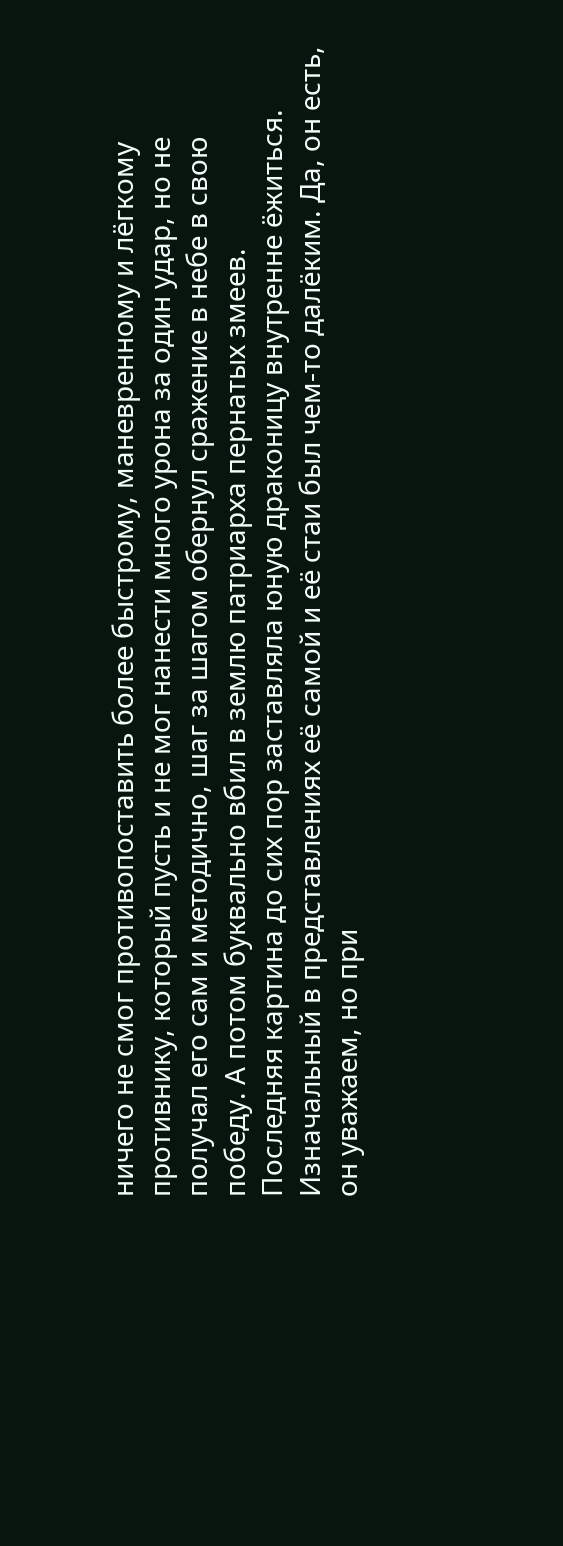ничего не смог противопоставить более быстрому, маневренному и лёгкому противнику, который пусть и не мог нанести много урона за один удар, но не получал его сам и методично, шаг за шагом обернул сражение в небе в свою победу. А потом буквально вбил в землю патриарха пернатых змеев.
Последняя картина до сих пор заставляла юную драконицу внутренне ёжиться. Изначальный в представлениях её самой и её стаи был чем-то далёким. Да, он есть, он уважаем, но при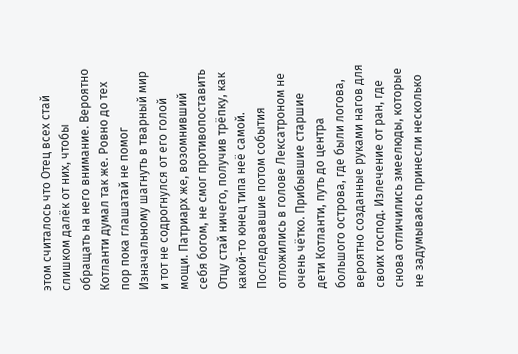этом считалось что Отец всех стай слишком далёк от них, чтобы обращать на него внимание. Вероятно Котланти думал так же. Ровно до тех пор пока глашатай не помог Изначальному шагнуть в тварный мир и тот не содрогнулся от его голой мощи. Патриарх же, возомнивший себя богом, не смог противопоставить Отцу стай ничего, получив трёпку, как какой-то юнец типа неё самой.
Последовавшие потом события отложились в голове Лексатроном не очень чётко. Прибывшие старшие дети Котланти, путь до центра большого острова, где были логова, вероятно созданные руками нагов для своих господ. Излечение от ран, где снова отличились змеелюды, которые не задумываясь принесли несколько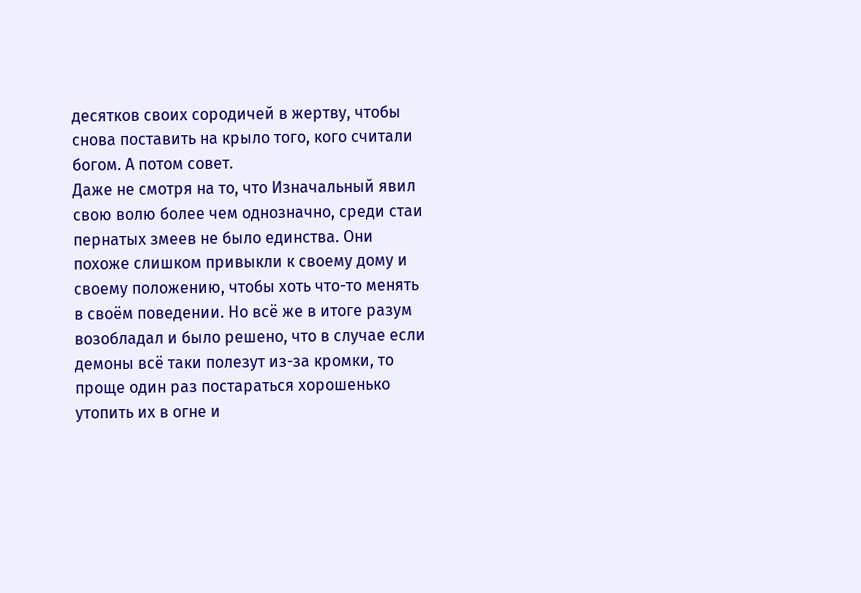десятков своих сородичей в жертву, чтобы снова поставить на крыло того, кого считали богом. А потом совет.
Даже не смотря на то, что Изначальный явил свою волю более чем однозначно, среди стаи пернатых змеев не было единства. Они похоже слишком привыкли к своему дому и своему положению, чтобы хоть что-то менять в своём поведении. Но всё же в итоге разум возобладал и было решено, что в случае если демоны всё таки полезут из-за кромки, то проще один раз постараться хорошенько утопить их в огне и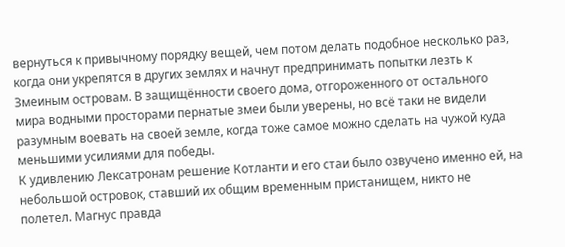вернуться к привычному порядку вещей, чем потом делать подобное несколько раз, когда они укрепятся в других землях и начнут предпринимать попытки лезть к Змеиным островам. В защищённости своего дома, отгороженного от остального мира водными просторами пернатые змеи были уверены, но всё таки не видели разумным воевать на своей земле, когда тоже самое можно сделать на чужой куда меньшими усилиями для победы.
К удивлению Лексатронам решение Котланти и его стаи было озвучено именно ей, на небольшой островок, ставший их общим временным пристанищем, никто не полетел. Магнус правда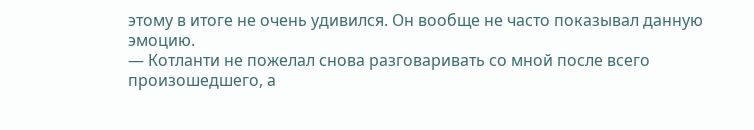этому в итоге не очень удивился. Он вообще не часто показывал данную эмоцию.
— Котланти не пожелал снова разговаривать со мной после всего произошедшего, а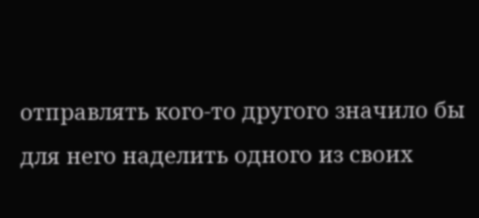отправлять кого-то другого значило бы для него наделить одного из своих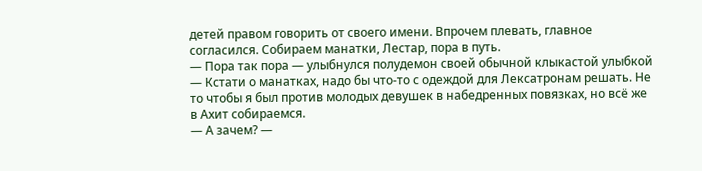детей правом говорить от своего имени. Впрочем плевать, главное согласился. Собираем манатки, Лестар, пора в путь.
— Пора так пора — улыбнулся полудемон своей обычной клыкастой улыбкой — Кстати о манатках, надо бы что-то с одеждой для Лексатронам решать. Не то чтобы я был против молодых девушек в набедренных повязках, но всё же в Ахит собираемся.
— А зачем? —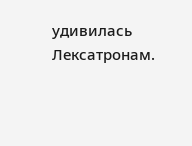удивилась Лексатронам.